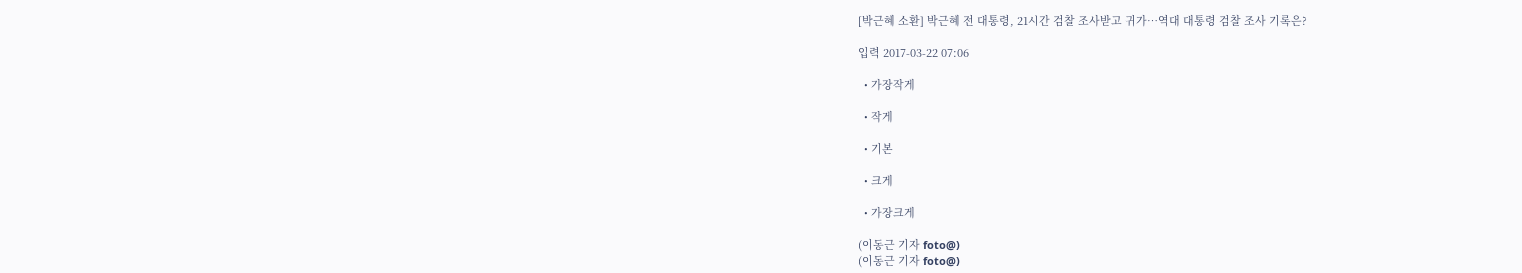[박근혜 소환] 박근혜 전 대통령, 21시간 검찰 조사받고 귀가…역대 대통령 검찰 조사 기록은?

입력 2017-03-22 07:06

  • 가장작게

  • 작게

  • 기본

  • 크게

  • 가장크게

(이동근 기자 foto@)
(이동근 기자 foto@)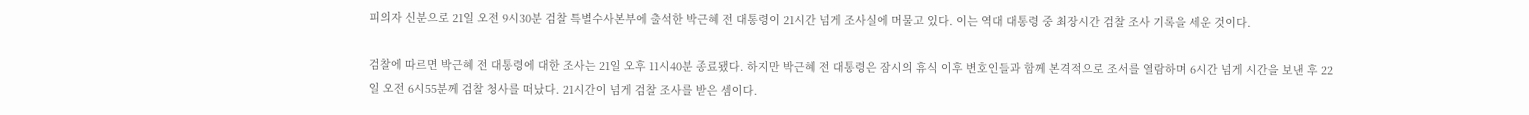피의자 신분으로 21일 오전 9시30분 검찰 특별수사본부에 출석한 박근혜 전 대통령이 21시간 넘게 조사실에 머물고 있다. 이는 역대 대통령 중 최장시간 검찰 조사 기록을 세운 것이다.

검찰에 따르면 박근혜 전 대통령에 대한 조사는 21일 오후 11시40분 종료됐다. 하지만 박근혜 전 대통령은 잠시의 휴식 이후 변호인들과 함께 본격적으로 조서를 열람하며 6시간 넘게 시간을 보낸 후 22일 오전 6시55분께 검찰 청사를 떠났다. 21시간이 넘게 검찰 조사를 받은 셈이다.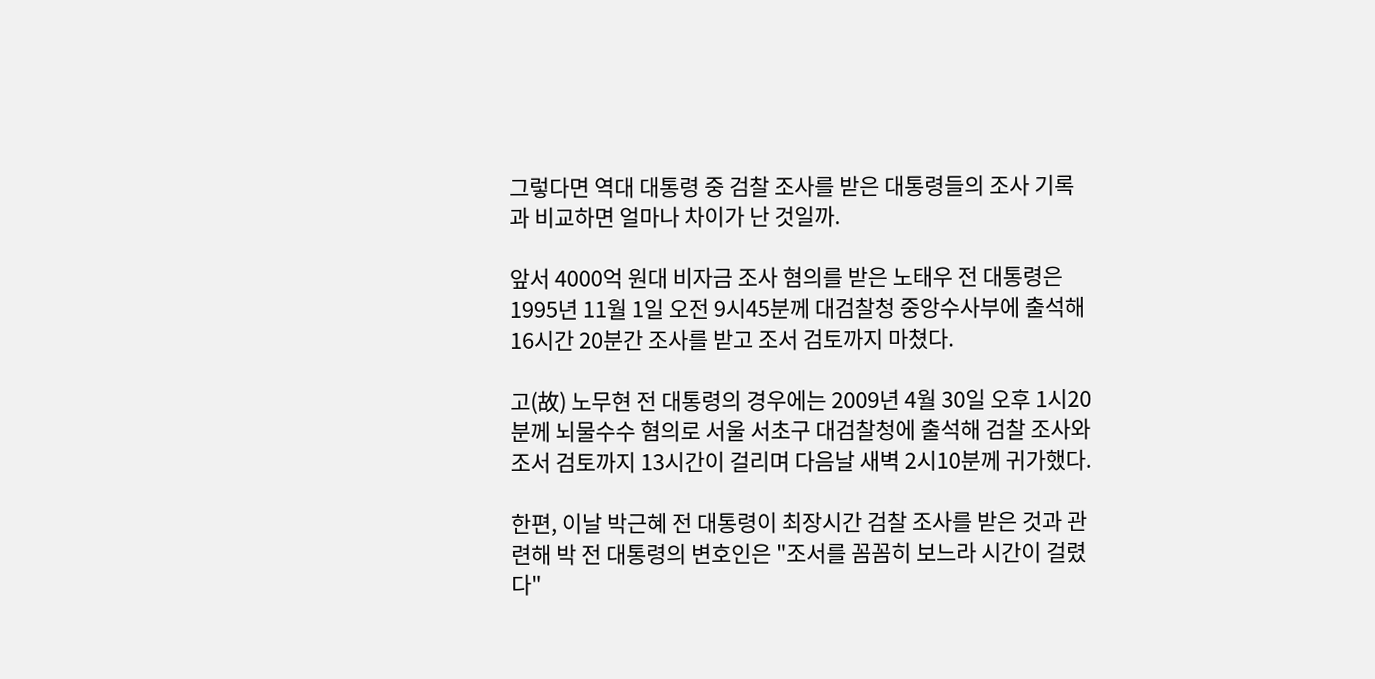그렇다면 역대 대통령 중 검찰 조사를 받은 대통령들의 조사 기록과 비교하면 얼마나 차이가 난 것일까.

앞서 4000억 원대 비자금 조사 혐의를 받은 노태우 전 대통령은 1995년 11월 1일 오전 9시45분께 대검찰청 중앙수사부에 출석해 16시간 20분간 조사를 받고 조서 검토까지 마쳤다.

고(故) 노무현 전 대통령의 경우에는 2009년 4월 30일 오후 1시20분께 뇌물수수 혐의로 서울 서초구 대검찰청에 출석해 검찰 조사와 조서 검토까지 13시간이 걸리며 다음날 새벽 2시10분께 귀가했다.

한편, 이날 박근혜 전 대통령이 최장시간 검찰 조사를 받은 것과 관련해 박 전 대통령의 변호인은 "조서를 꼼꼼히 보느라 시간이 걸렸다"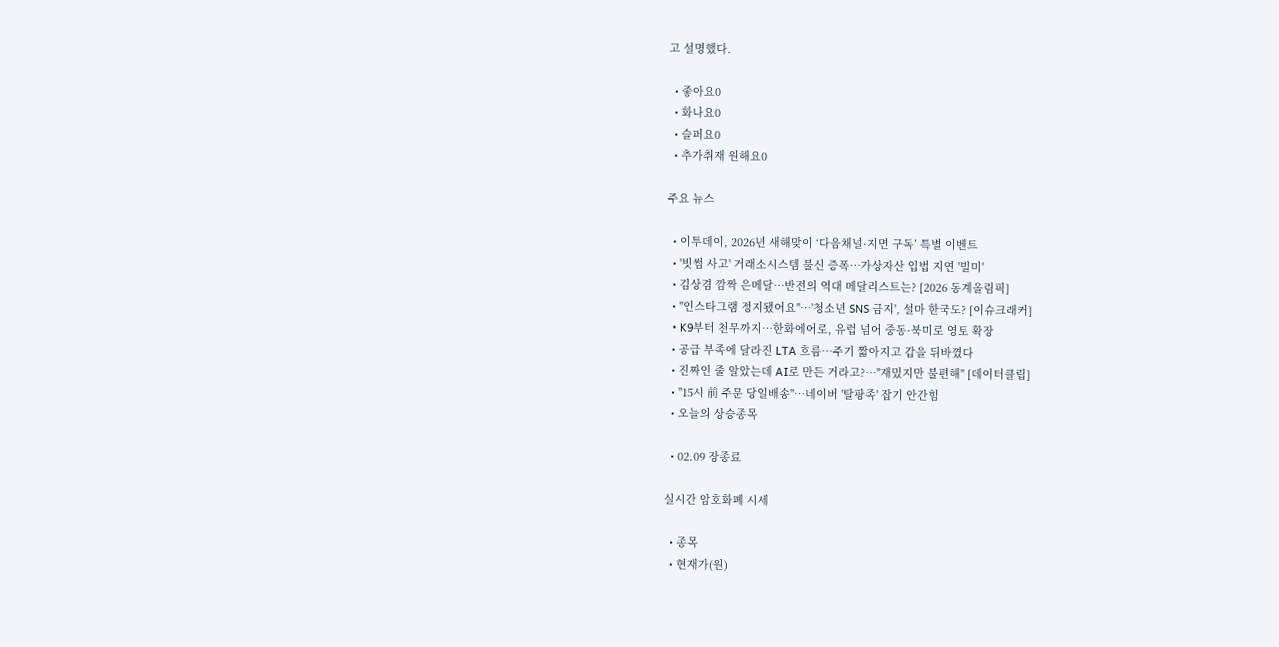고 설명했다.

  • 좋아요0
  • 화나요0
  • 슬퍼요0
  • 추가취재 원해요0

주요 뉴스

  • 이투데이, 2026년 새해맞이 ‘다음채널·지면 구독’ 특별 이벤트
  • '빗썸 사고' 거래소시스템 불신 증폭…가상자산 입법 지연 '빌미'
  • 김상겸 깜짝 은메달…반전의 역대 메달리스트는? [2026 동계올림픽]
  • "인스타그램 정지됐어요"⋯'청소년 SNS 금지', 설마 한국도? [이슈크래커]
  • K9부터 천무까지…한화에어로, 유럽 넘어 중동·북미로 영토 확장
  • 공급 부족에 달라진 LTA 흐름⋯주기 짧아지고 갑을 뒤바꼈다
  • 진짜인 줄 알았는데 AI로 만든 거라고?…"재밌지만 불편해" [데이터클립]
  • "15시 前 주문 당일배송"…네이버 '탈팡족' 잡기 안간힘
  • 오늘의 상승종목

  • 02.09 장종료

실시간 암호화폐 시세

  • 종목
  • 현재가(원)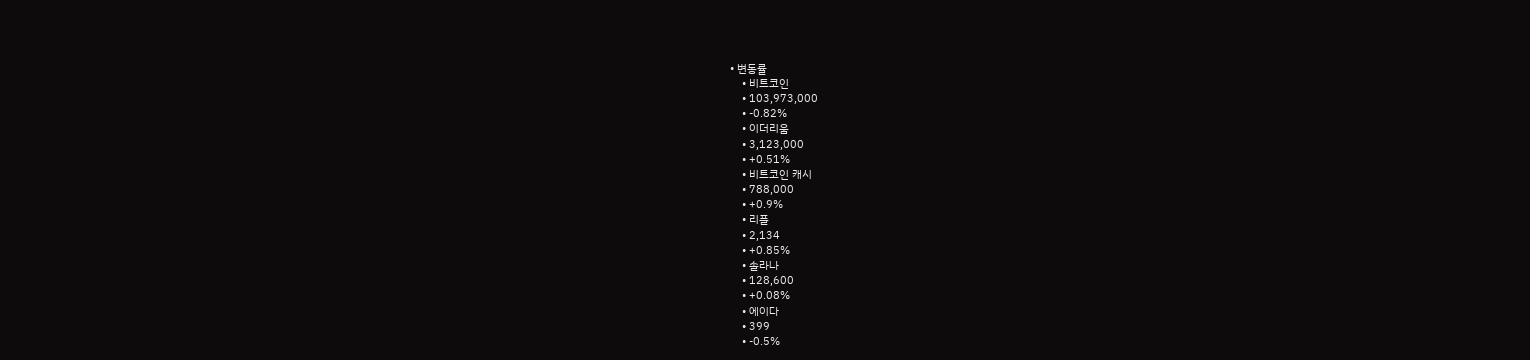• 변동률
    • 비트코인
    • 103,973,000
    • -0.82%
    • 이더리움
    • 3,123,000
    • +0.51%
    • 비트코인 캐시
    • 788,000
    • +0.9%
    • 리플
    • 2,134
    • +0.85%
    • 솔라나
    • 128,600
    • +0.08%
    • 에이다
    • 399
    • -0.5%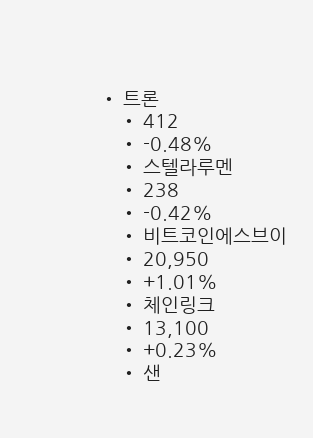• 트론
    • 412
    • -0.48%
    • 스텔라루멘
    • 238
    • -0.42%
    • 비트코인에스브이
    • 20,950
    • +1.01%
    • 체인링크
    • 13,100
    • +0.23%
    • 샌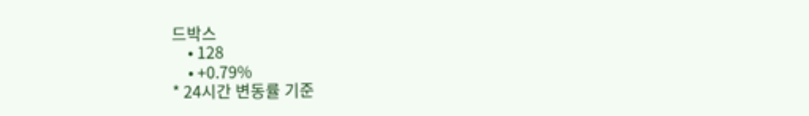드박스
    • 128
    • +0.79%
* 24시간 변동률 기준